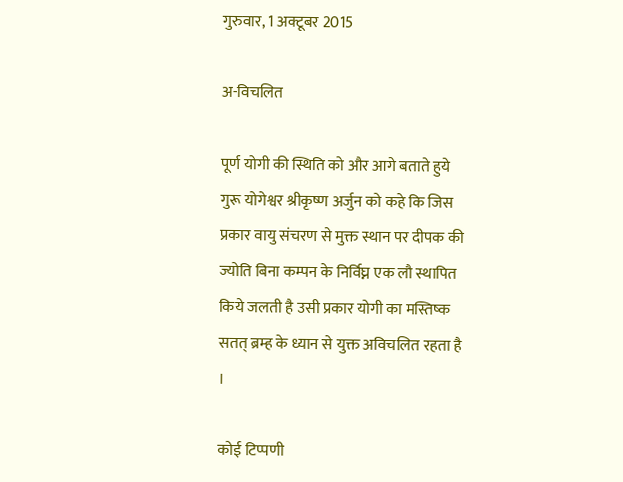गुरुवार, 1 अक्टूबर 2015

अ-विचलित

पूर्ण योगी की स्थिति को और आगे बताते हुये गुरू योगेश्वर श्रीकृष्ण अर्जुन को कहे कि जिस प्रकार वायु संचरण से मुक्त स्थान पर दीपक की ज्योति बिना कम्पन के निर्विघ्न एक लौ स्थापित किये जलती है उसी प्रकार योगी का मस्तिष्क सतत् ब्रम्ह के ध्यान से युक्त अविचलित रहता है ।

कोई टिप्पणी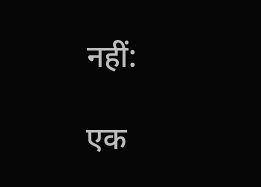नहीं:

एक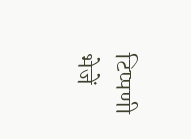टिप्पणी भेजें